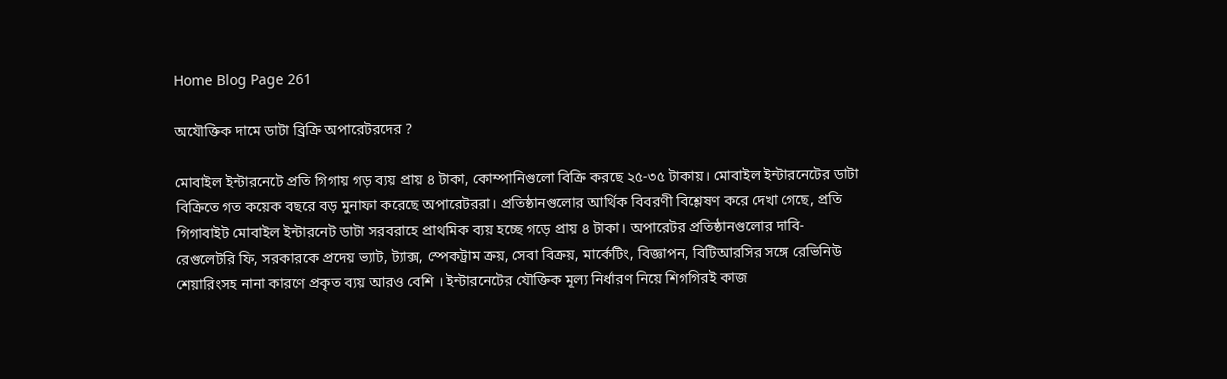Home Blog Page 261

অযৌক্তিক দামে ডাটা ব্রিক্রি অপারেটরদের ?

মোবাইল ইন্টারনেটে প্রতি গিগায় গড় ব্যয় প্রায় ৪ টাকা, কোম্পানিগুলো বিক্রি করছে ২৫-৩৫ টাকায়। মোবাইল ইন্টারনেটের ডাটা বিক্রিতে গত কয়েক বছরে বড় মুনাফা করেছে অপারেটররা। প্রতিষ্ঠানগুলোর আর্থিক বিবরণী বিশ্লেষণ করে দেখা গেছে, প্রতি গিগাবাইট মোবাইল ইন্টারনেট ডাটা সরবরাহে প্রাথমিক ব্যয় হচ্ছে গড়ে প্রায় ৪ টাকা। অপারেটর প্রতিষ্ঠানগুলোর দাবি- রেগুলেটরি ফি, সরকারকে প্রদেয় ভ্যাট, ট্যাক্স, স্পেকট্রাম ক্রয়, সেবা বিক্রয়, মার্কেটিং, বিজ্ঞাপন, বিটিআরসির সঙ্গে রেভিনিউ শেয়ারিংসহ নানা কারণে প্রকৃত ব্যয় আরও বেশি । ইন্টারনেটের যৌক্তিক মূল্য নির্ধারণ নিয়ে শিগগিরই কাজ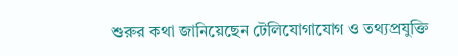শুরুর কথা জানিয়েছেন টেলিযোগাযোগ ও তথ্যপ্রযুক্তি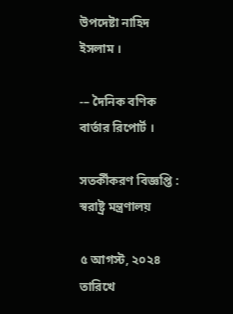উপদেষ্টা নাহিদ ইসলাম ।

-– দৈনিক বণিক বার্তার রিপোর্ট ।

সতর্কীকরণ বিজ্ঞপ্তি : স্বরাষ্ট্র মন্ত্রণালয়

৫ আগস্ট, ২০২৪ তারিখে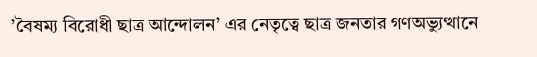’বৈষম্য বিরোধী ছাত্র আন্দোলন’ এর নেতৃত্বে ছাত্র জনতার গণঅভ্যুত্থানে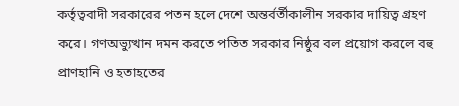কর্তৃত্ববাদী সরকারের পতন হলে দেশে অন্তর্বর্তীকালীন সরকার দায়িত্ব গ্রহণ করে। গণঅভ্যুত্থান দমন করতে পতিত সরকার নিষ্ঠুর বল প্রয়োগ করলে বহু প্রাণহানি ও হতাহতের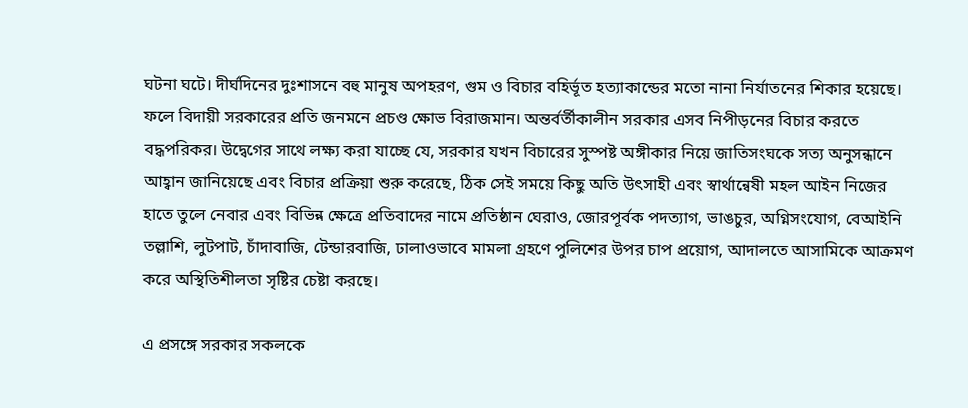ঘটনা ঘটে। দীর্ঘদিনের দুঃশাসনে বহু মানুষ অপহরণ, গুম ও বিচার বহির্ভূত হত্যাকান্ডের মতো নানা নির্যাতনের শিকার হয়েছে। ফলে বিদায়ী সরকারের প্রতি জনমনে প্রচণ্ড ক্ষোভ বিরাজমান। অন্তর্বর্তীকালীন সরকার এসব নিপীড়নের বিচার করতে বদ্ধপরিকর। উদ্বেগের সাথে লক্ষ্য করা যাচ্ছে যে, সরকার যখন বিচারের সুস্পষ্ট অঙ্গীকার নিয়ে জাতিসংঘকে সত্য অনুসন্ধানে আহ্বান জানিয়েছে এবং বিচার প্রক্রিয়া শুরু করেছে, ঠিক সেই সময়ে কিছু অতি উৎসাহী এবং স্বার্থান্বেষী মহল আইন নিজের হাতে তুলে নেবার এবং বিভিন্ন ক্ষেত্রে প্রতিবাদের নামে প্রতিষ্ঠান ঘেরাও, জোরপূর্বক পদত্যাগ, ভাঙচুর, অগ্নিসংযোগ, বেআইনি তল্লাশি, লুটপাট, চাঁদাবাজি, টেন্ডারবাজি, ঢালাওভাবে মামলা গ্রহণে পুলিশের উপর চাপ প্রয়োগ, আদালতে আসামিকে আক্রমণ করে অস্থিতিশীলতা সৃষ্টির চেষ্টা করছে।

এ প্রসঙ্গে সরকার সকলকে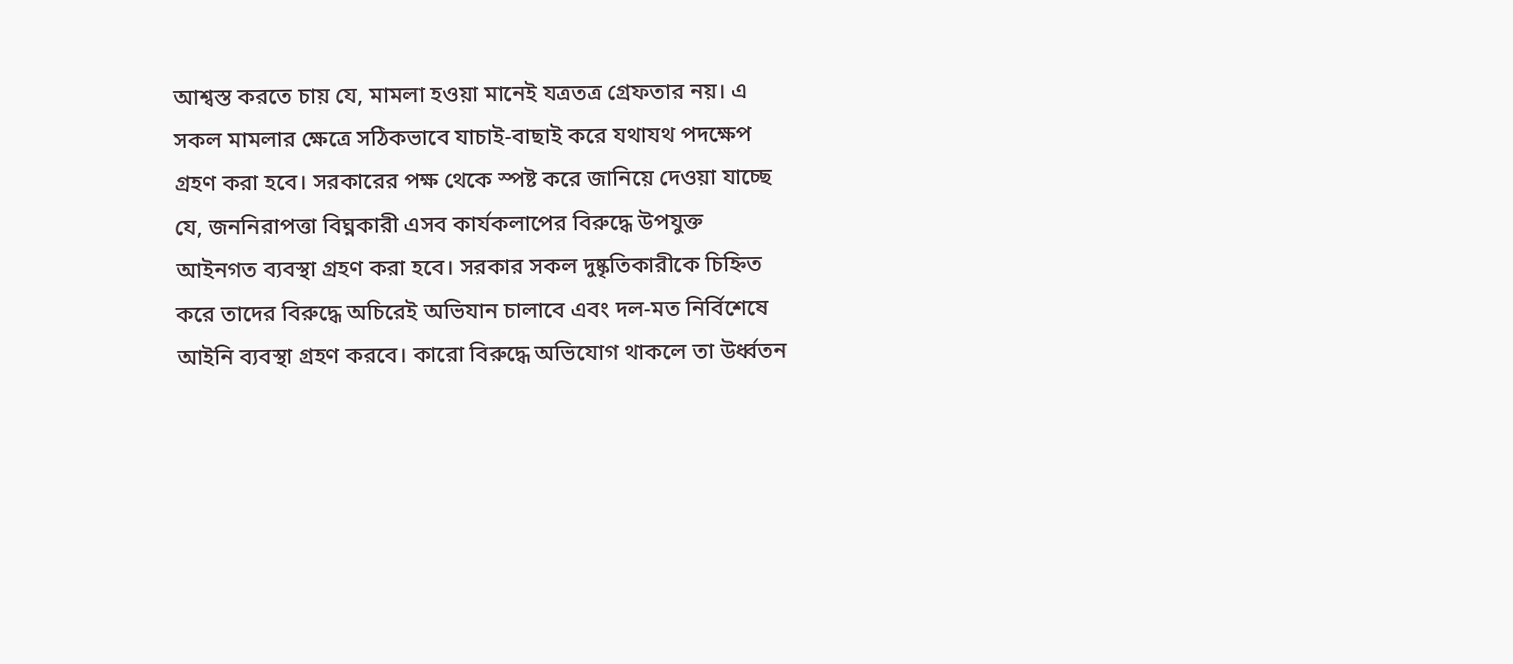আশ্বস্ত করতে চায় যে, মামলা হওয়া মানেই যত্রতত্র গ্রেফতার নয়। এ সকল মামলার ক্ষেত্রে সঠিকভাবে যাচাই-বাছাই করে যথাযথ পদক্ষেপ গ্রহণ করা হবে। সরকারের পক্ষ থেকে স্পষ্ট করে জানিয়ে দেওয়া যাচ্ছে যে, জননিরাপত্তা বিঘ্নকারী এসব কার্যকলাপের বিরুদ্ধে উপযুক্ত আইনগত ব্যবস্থা গ্রহণ করা হবে। সরকার সকল দুষ্কৃতিকারীকে চিহ্নিত করে তাদের বিরুদ্ধে অচিরেই অভিযান চালাবে এবং দল-মত নির্বিশেষে আইনি ব্যবস্থা গ্রহণ করবে। কারো বিরুদ্ধে অভিযোগ থাকলে তা উর্ধ্বতন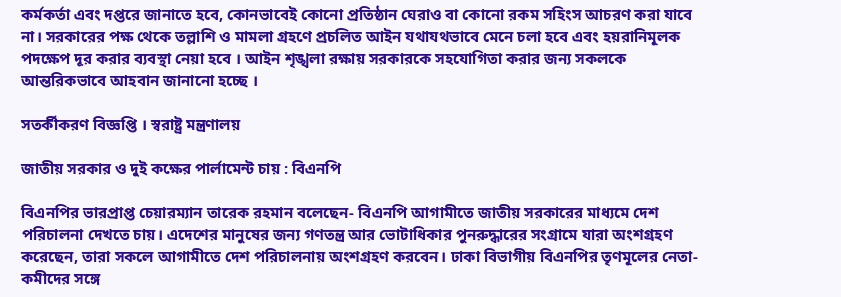কর্মকর্তা এবং দপ্তরে জানাতে হবে, কোনভাবেই কোনো প্রতিষ্ঠান ঘেরাও বা কোনো রকম সহিংস আচরণ করা যাবে না। সরকারের পক্ষ থেকে তল্লাশি ও মামলা গ্রহণে প্রচলিত আইন যথাযথভাবে মেনে চলা হবে এবং হয়রানিমূলক পদক্ষেপ দূর করার ব্যবস্থা নেয়া হবে । আইন শৃঙ্খলা রক্ষায় সরকারকে সহযোগিতা করার জন্য সকলকে আন্তরিকভাবে আহবান জানানো হচ্ছে ।

সতর্কীকরণ বিজ্ঞপ্তি । স্বরাষ্ট্র মন্ত্রণালয়

জাতীয় সরকার ও দুই কক্ষের পার্লামেন্ট চায় : বিএনপি

বিএনপির ভারপ্রাপ্ত চেয়ারম্যান তারেক রহমান বলেছেন- বিএনপি আগামীতে জাতীয় সরকারের মাধ্যমে দেশ পরিচালনা দেখতে চায়। এদেশের মানুষের জন্য গণতন্ত্র আর ভোটাধিকার পুনরুদ্ধারের সংগ্রামে যারা অংশগ্রহণ করেছেন, তারা সকলে আগামীতে দেশ পরিচালনায় অংশগ্রহণ করবেন। ঢাকা বিভাগীয় বিএনপির তৃণমূলের নেতা-কমীদের সঙ্গে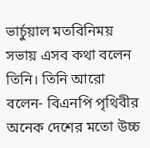ভার্চুয়াল মতবিনিময় সভায় এসব কথা বলেন তিনি। তিনি আরো বলেন- বিএনপি পৃথিবীর অনেক দেশের মতো উচ্চ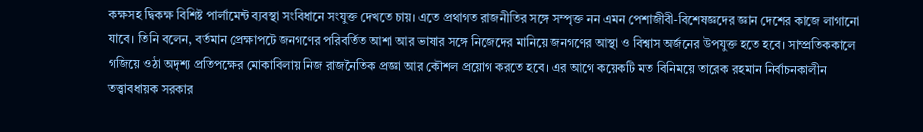কক্ষসহ দ্বিকক্ষ বিশিষ্ট পার্লামেন্ট ব্যবস্থা সংবিধানে সংযুক্ত দেখতে চায়। এতে প্রথাগত রাজনীতির সঙ্গে সম্পৃক্ত নন এমন পেশাজীবী-বিশেষজ্ঞদের জ্ঞান দেশের কাজে লাগানো যাবে। তিনি বলেন, বর্তমান প্রেক্ষাপটে জনগণের পরিবর্তিত আশা আর ভাষার সঙ্গে নিজেদের মানিয়ে জনগণের আস্থা ও বিশ্বাস অর্জনের উপযুক্ত হতে হবে। সাম্প্রতিককালে গজিয়ে ওঠা অদৃশ্য প্রতিপক্ষের মোকাবিলায় নিজ রাজনৈতিক প্রজ্ঞা আর কৌশল প্রয়োগ করতে হবে। এর আগে কয়েকটি মত বিনিময়ে তারেক রহমান নির্বাচনকালীন তত্ত্বাবধায়ক সরকার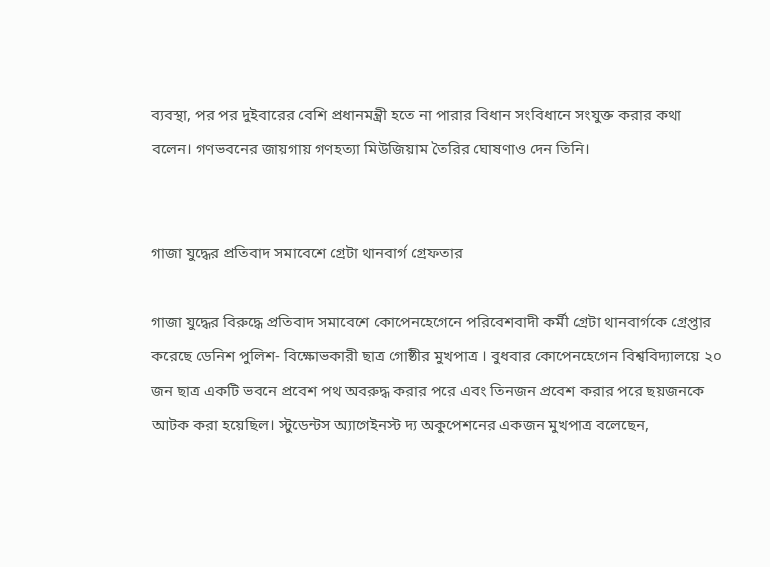ব্যবস্থা, পর পর দুইবারের বেশি প্রধানমন্ত্রী হতে না পারার বিধান সংবিধানে সংযুক্ত করার কথা বলেন। গণভবনের জায়গায় গণহত্যা মিউজিয়াম তৈরির ঘোষণাও দেন তিনি।


গাজা যুদ্ধের প্রতিবাদ সমাবেশে গ্রেটা থানবার্গ গ্রেফতার

গাজা যুদ্ধের বিরুদ্ধে প্রতিবাদ সমাবেশে কোপেনহেগেনে পরিবেশবাদী কর্মী গ্রেটা থানবার্গকে গ্রেপ্তার করেছে ডেনিশ পুলিশ- বিক্ষোভকারী ছাত্র গোষ্ঠীর মুখপাত্র । বুধবার কোপেনহেগেন বিশ্ববিদ্যালয়ে ২০ জন ছাত্র একটি ভবনে প্রবেশ পথ অবরুদ্ধ করার পরে এবং তিনজন প্রবেশ করার পরে ছয়জনকে আটক করা হয়েছিল। স্টুডেন্টস অ্যাগেইনস্ট দ্য অকুপেশনের একজন মুখপাত্র বলেছেন,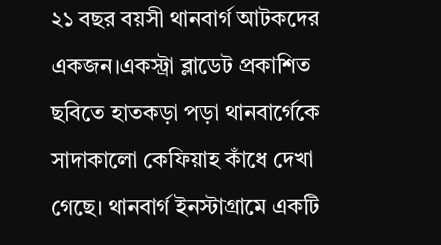২১ বছর বয়সী থানবার্গ আটকদের একজন।একস্ট্রা ব্লাডেট প্রকাশিত ছবিতে হাতকড়া পড়া থানবার্গেকে সাদাকালো কেফিয়াহ কাঁধে দেখা গেছে। থানবার্গ ইনস্টাগ্রামে একটি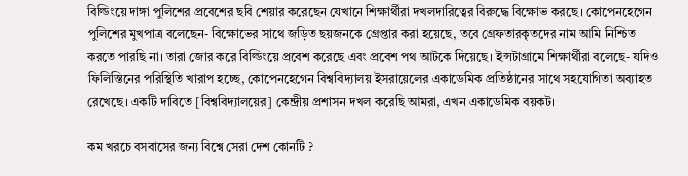বিল্ডিংয়ে দাঙ্গা পুলিশের প্রবেশের ছবি শেয়ার করেছেন যেখানে শিক্ষার্থীরা দখলদারিত্বের বিরুদ্ধে বিক্ষোভ করছে। কোপেনহেগেন পুলিশের মুখপাত্র বলেছেন- বিক্ষোভের সাথে জড়িত ছয়জনকে গ্রেপ্তার করা হয়েছে, তবে গ্রেফতারকৃতদের নাম আমি নিশ্চিত করতে পারছি না। তারা জোর করে বিল্ডিংয়ে প্রবেশ করেছে এবং প্রবেশ পথ আটকে দিয়েছে। ইন্সটাগ্রামে শিক্ষার্থীরা বলেছে- যদিও ফিলিস্তিনের পরিস্থিতি খারাপ হচ্ছে, কোপেনহেগেন বিশ্ববিদ্যালয় ইসরায়েলের একাডেমিক প্রতিষ্ঠানের সাথে সহযোগিতা অব্যাহত রেখেছে। একটি দাবিতে [বিশ্ববিদ্যালয়ের] কেন্দ্রীয় প্রশাসন দখল করেছি আমরা, এখন একাডেমিক বয়কট।

কম খরচে বসবাসের জন্য বিশ্বে সেরা দেশ কোনটি ?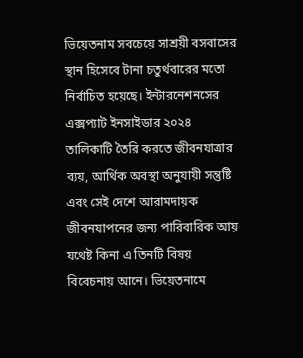ভিয়েতনাম সবচেয়ে সাশ্রয়ী বসবাসের স্থান হিসেবে টানা চতুর্থবারের মতো নির্বাচিত হয়েছে। ইন্টারনেশনসের এক্সপ্যাট ইনসাইডার ২০২৪ তালিকাটি তৈরি করতে জীবনযাত্রার ব্যয়, আর্থিক অবস্থা অনুযায়ী সন্তুষ্টি এবং সেই দেশে আরামদায়ক জীবনযাপনের জন্য পারিবারিক আয় যথেষ্ট কিনা এ তিনটি বিষয় বিবেচনায় আনে। ভিয়েতনামে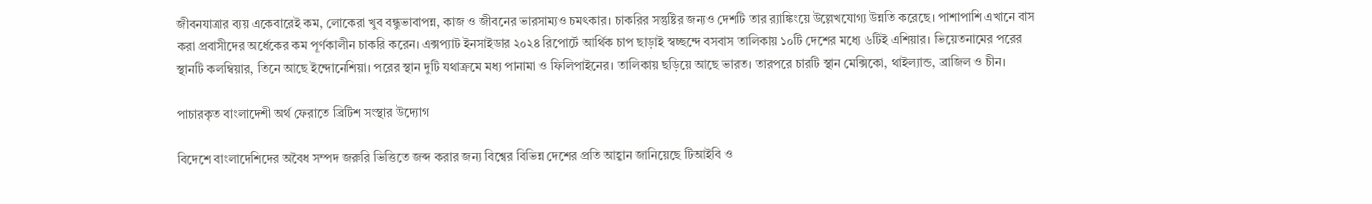জীবনযাত্রার ব্যয় একেবারেই কম, লোকেরা খুব বন্ধুভাবাপন্ন, কাজ ও জীবনের ভারসাম্যও চমৎকার। চাকরির সন্তুষ্টির জন্যও দেশটি তার র‍্যাঙ্কিংয়ে উল্লেখযোগ্য উন্নতি করেছে। পাশাপাশি এখানে বাস করা প্রবাসীদের অর্ধেকের কম পূর্ণকালীন চাকরি করেন। এক্সপ্যাট ইনসাইডার ২০২৪ রিপোর্টে আর্থিক চাপ ছাড়াই স্বচ্ছন্দে বসবাস তালিকায় ১০টি দেশের মধ্যে ৬টিই এশিয়ার। ভিয়েতনামের পরের স্থানটি কলম্বিয়ার, তিনে আছে ইন্দোনেশিয়া। পরের স্থান দুটি যথাক্রমে মধ্য পানামা ও ফিলিপাইনের। তালিকায় ছড়িয়ে আছে ভারত। তারপরে চারটি স্থান মেক্সিকো, থাইল্যান্ড, ব্রাজিল ও চীন।

পাচারকৃত বাংলাদেশী অর্থ ফেরাতে ব্রিটিশ সংস্থার উদ্যোগ

বিদেশে বাংলাদেশিদের অবৈধ সম্পদ জরুরি ভিত্তিতে জব্দ করার জন্য বিশ্বের বিভিন্ন দেশের প্রতি আহ্বান জানিয়েছে টিআইবি ও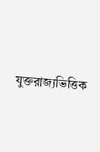যুক্তরাজ্যভিত্তিক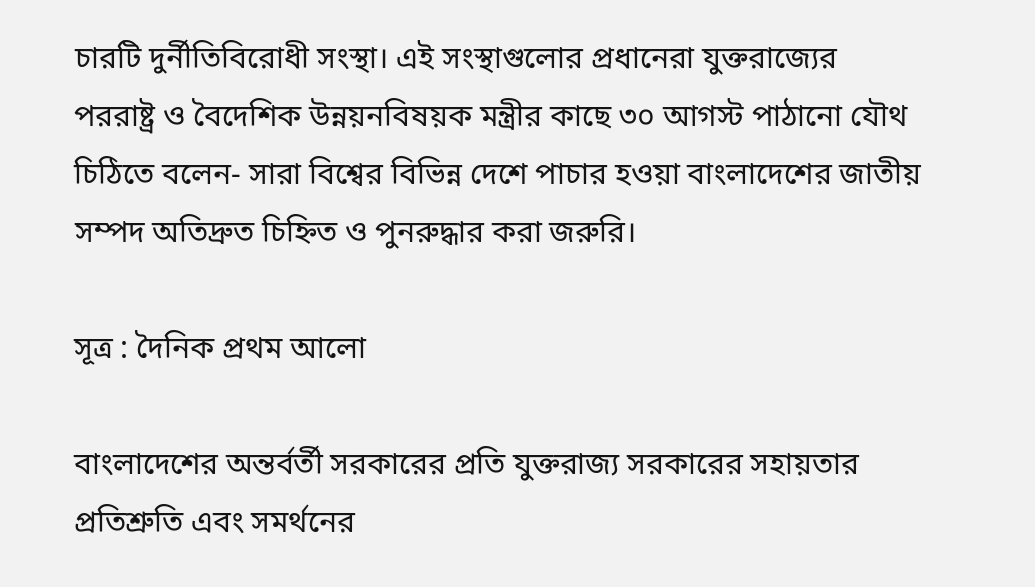চারটি দুর্নীতিবিরোধী সংস্থা। এই সংস্থাগুলোর প্রধানেরা যুক্তরাজ্যের পররাষ্ট্র ও বৈদেশিক উন্নয়নবিষয়ক মন্ত্রীর কাছে ৩০ আগস্ট পাঠানো যৌথ চিঠিতে বলেন- সারা বিশ্বের বিভিন্ন দেশে পাচার হওয়া বাংলাদেশের জাতীয় সম্পদ অতিদ্রুত চিহ্নিত ও পুনরুদ্ধার করা জরুরি।

সূত্র : দৈনিক প্রথম আলো

বাংলাদেশের অন্তর্বর্তী সরকারের প্রতি যুক্তরাজ্য সরকারের সহায়তার প্রতিশ্রুতি এবং সমর্থনের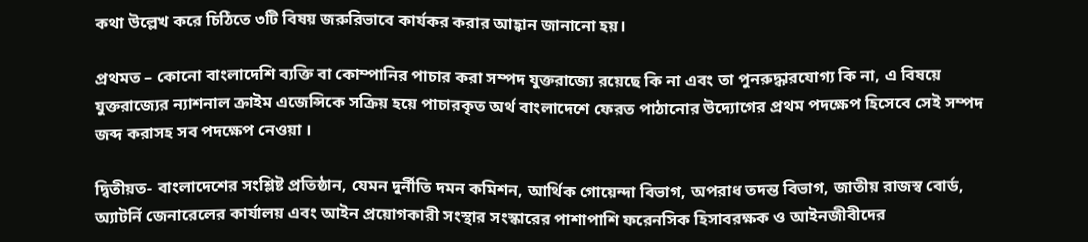কথা উল্লেখ করে চিঠিতে ৩টি বিষয় জরুরিভাবে কার্যকর করার আহ্বান জানানো হয়।

প্রথমত – কোনো বাংলাদেশি ব্যক্তি বা কোম্পানির পাচার করা সম্পদ যুক্তরাজ্যে রয়েছে কি না এবং তা পুনরুদ্ধারযোগ্য কি না, এ বিষয়ে যুক্তরাজ্যের ন্যাশনাল ক্রাইম এজেন্সিকে সক্রিয় হয়ে পাচারকৃত অর্থ বাংলাদেশে ফেরত পাঠানোর উদ্যোগের প্রথম পদক্ষেপ হিসেবে সেই সম্পদ জব্দ করাসহ সব পদক্ষেপ নেওয়া ।

দ্বিতীয়ত- বাংলাদেশের সংশ্লিষ্ট প্রতিষ্ঠান, যেমন দুর্নীতি দমন কমিশন, আর্থিক গোয়েন্দা বিভাগ, অপরাধ তদন্ত বিভাগ, জাতীয় রাজস্ব বোর্ড, অ্যাটর্নি জেনারেলের কার্যালয় এবং আইন প্রয়োগকারী সংস্থার সংস্কারের পাশাপাশি ফরেনসিক হিসাবরক্ষক ও আইনজীবীদের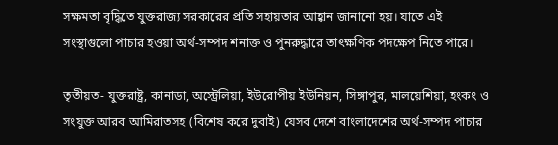সক্ষমতা বৃদ্ধিতে যুক্তরাজ্য সরকারের প্রতি সহায়তার আহ্বান জানানো হয়। যাতে এই সংস্থাগুলো পাচার হওয়া অর্থ-সম্পদ শনাক্ত ও পুনরুদ্ধারে তাৎক্ষণিক পদক্ষেপ নিতে পারে।

তৃতীয়ত- যুক্তরাষ্ট্র, কানাডা, অস্ট্রেলিয়া, ইউরোপীয় ইউনিয়ন, সিঙ্গাপুর, মালয়েশিয়া, হংকং ও সংযুক্ত আরব আমিরাতসহ (বিশেষ করে দুবাই) যেসব দেশে বাংলাদেশের অর্থ-সম্পদ পাচার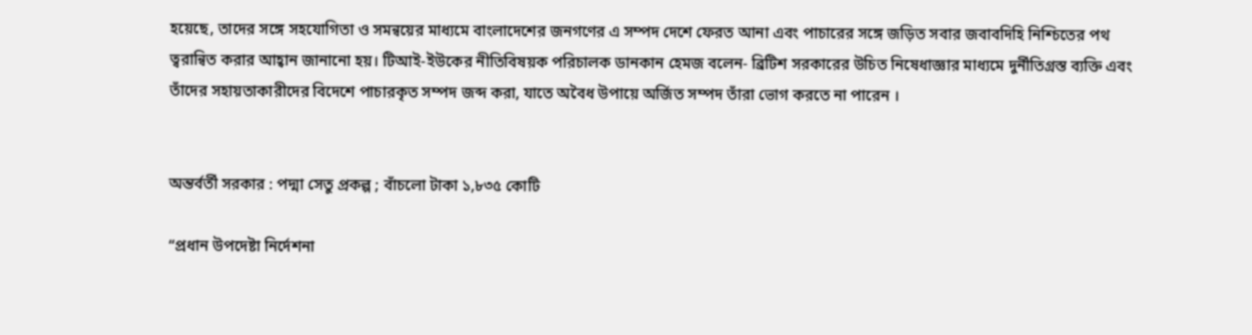হয়েছে, তাদের সঙ্গে সহযোগিতা ও সমন্বয়ের মাধ্যমে বাংলাদেশের জনগণের এ সম্পদ দেশে ফেরত আনা এবং পাচারের সঙ্গে জড়িত সবার জবাবদিহি নিশ্চিতের পথ ত্বরান্বিত করার আহ্বান জানানো হয়। টিআই-ইউকের নীতিবিষয়ক পরিচালক ডানকান হেমজ বলেন- ব্রিটিশ সরকারের উচিত নিষেধাজ্ঞার মাধ্যমে দুর্নীতিগ্রস্ত ব্যক্তি এবং তাঁদের সহায়তাকারীদের বিদেশে পাচারকৃত সম্পদ জব্দ করা, যাতে অবৈধ উপায়ে অর্জিত সম্পদ তাঁরা ভোগ করতে না পারেন ।


অন্তর্বর্তী সরকার : পদ্মা সেতু প্রকল্প ; বাঁচলো টাকা ১,৮৩৫ কোটি

“প্রধান উপদেষ্টা নির্দেশনা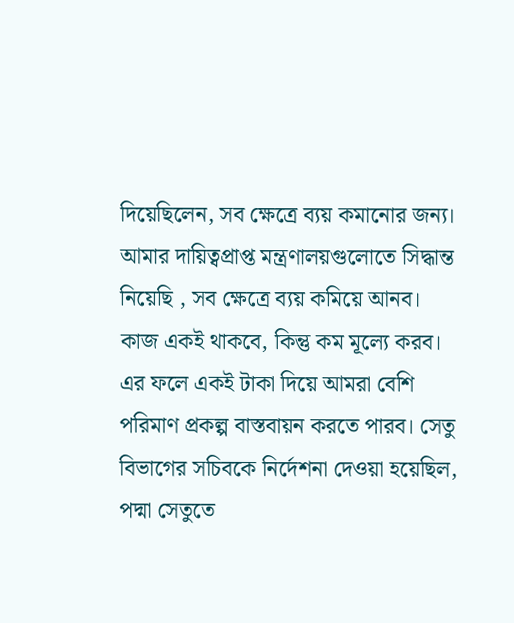দিয়েছিলেন, সব ক্ষেত্রে ব্যয় কমানোর জন্য। আমার দায়িত্বপ্রাপ্ত মন্ত্রণালয়গুলোতে সিদ্ধান্ত নিয়েছি , সব ক্ষেত্রে ব্যয় কমিয়ে আনব। কাজ একই থাকবে, কিন্তু কম মূল্যে করব। এর ফলে একই টাকা দিয়ে আমরা বেশি পরিমাণ প্রকল্প বাস্তবায়ন করতে পারব। সেতু বিভাগের সচিবকে নির্দেশনা দেওয়া হয়েছিল, পদ্মা সেতুতে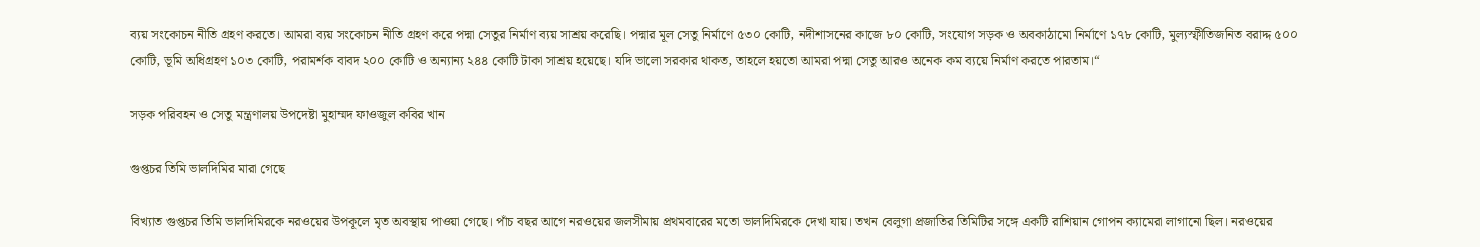ব্যয় সংকোচন নীতি গ্রহণ করতে। আমরা ব্যয় সংকোচন নীতি গ্রহণ করে পদ্মা সেতুর নির্মাণ ব্যয় সাশ্রয় করেছি। পদ্মার মূল সেতু নির্মাণে ৫৩০ কোটি, নদীশাসনের কাজে ৮০ কোটি, সংযোগ সড়ক ও অবকাঠামো নির্মাণে ১৭৮ কোটি, মুল্যস্ফীতিজনিত বরাদ্দ ৫০০ কোটি, ভূমি অধিগ্রহণ ১০৩ কোটি, পরামর্শক বাবদ ২০০ কোটি ও অন্যান্য ২৪৪ কোটি টাকা সাশ্রয় হয়েছে। যদি ভালো সরকার থাকত, তাহলে হয়তো আমরা পদ্মা সেতু আরও অনেক কম ব্যয়ে নির্মাণ করতে পারতাম।“

সড়ক পরিবহন ও সেতু মন্ত্রণালয় উপদেষ্টা মুহাম্মদ ফাওজুল কবির খান

গুপ্তচর তিমি ভালদিমির মারা গেছে

বিখ্যাত গুপ্তচর তিমি ভালদিমিরকে নরওয়ের উপকূলে মৃত অবস্থায় পাওয়া গেছে। পাঁচ বছর আগে নরওয়ের জলসীমায় প্রথমবারের মতো ভালদিমিরকে দেখা যায়। তখন বেলুগা প্রজাতির তিমিটির সঙ্গে একটি রাশিয়ান গোপন ক্যামেরা লাগানো ছিল। নরওয়ের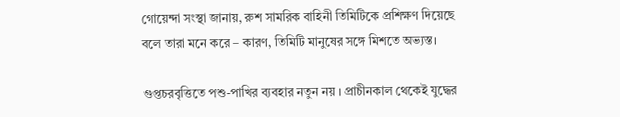গোয়েন্দা সংস্থা জানায়, রুশ সামরিক বাহিনী তিমিটিকে প্রশিক্ষণ দিয়েছে বলে তারা মনে করে – কারণ, তিমিটি মানুষের সঙ্গে মিশতে অভ্যস্ত।

গুপ্তচরবৃত্তিতে পশু-পাখির ব্যবহার নতুন নয় । প্রাচীনকাল থেকেই যুদ্ধের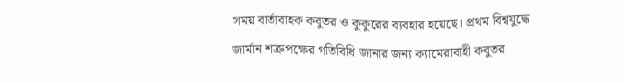সময় বার্তাবাহক কবুতর ও কুকুরের ব্যবহার হয়েছে। প্রথম বিশ্বযুদ্ধে জার্মান শত্রুপক্ষের গতিবিধি জানার জন্য ক্যামেরাবাহী কবুতর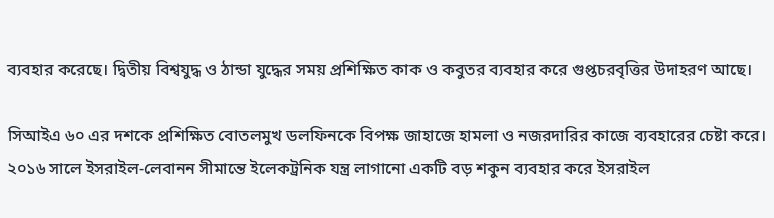ব্যবহার করেছে। দ্বিতীয় বিশ্বযুদ্ধ ও ঠান্ডা যুদ্ধের সময় প্রশিক্ষিত কাক ও কবুতর ব্যবহার করে গুপ্তচরবৃত্তির উদাহরণ আছে।

সিআইএ ৬০ এর দশকে প্রশিক্ষিত বোতলমুখ ডলফিনকে বিপক্ষ জাহাজে হামলা ও নজরদারির কাজে ব্যবহারের চেষ্টা করে। ২০১৬ সালে ইসরাইল-লেবানন সীমান্তে ইলেকট্রনিক যন্ত্র লাগানো একটি বড় শকুন ব্যবহার করে ইসরাইল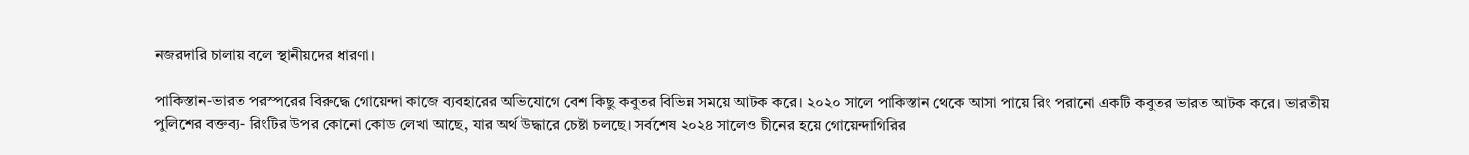নজরদারি চালায় বলে স্থানীয়দের ধারণা।

পাকিস্তান-ভারত পরস্পরের বিরুদ্ধে গোয়েন্দা কাজে ব্যবহারের অভিযোগে বেশ কিছু কবুতর বিভিন্ন সময়ে আটক করে। ২০২০ সালে পাকিস্তান থেকে আসা পায়ে রিং পরানো একটি কবুতর ভারত আটক করে। ভারতীয় পুলিশের বক্তব্য- রিংটির উপর কোনো কোড লেখা আছে, যার অর্থ উদ্ধারে চেষ্টা চলছে। সর্বশেষ ২০২৪ সালেও চীনের হয়ে গোয়েন্দাগিরির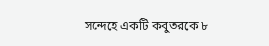সন্দেহে একটি কবুতরকে ৮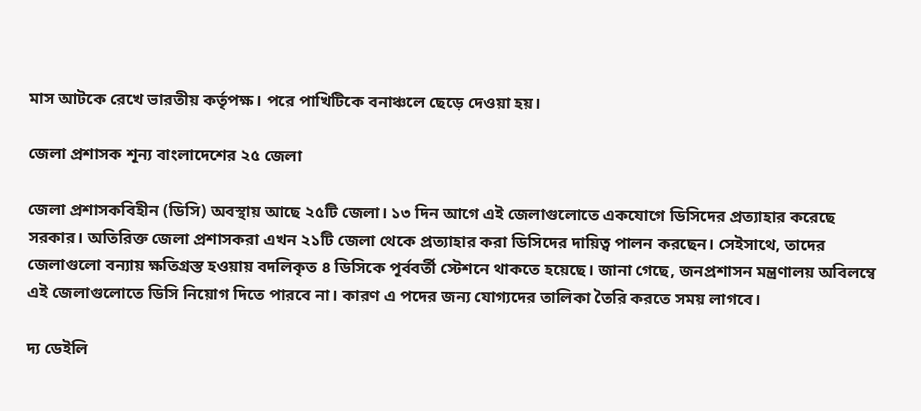মাস আটকে রেখে ভারতীয় কর্তৃপক্ষ। পরে পাখিটিকে বনাঞ্চলে ছেড়ে দেওয়া হয়।

জেলা প্রশাসক শূন্য বাংলাদেশের ২৫ জেলা

জেলা প্রশাসকবিহীন (ডিসি) অবস্থায় আছে ২৫টি জেলা। ১৩ দিন আগে এই জেলাগুলোতে একযোগে ডিসিদের প্রত্যাহার করেছে সরকার। অতিরিক্ত জেলা প্রশাসকরা এখন ২১টি জেলা থেকে প্রত্যাহার করা ডিসিদের দায়িত্ব পালন করছেন। সেইসাথে, তাদের জেলাগুলো বন্যায় ক্ষতিগ্রস্ত হওয়ায় বদলিকৃত ৪ ডিসিকে পূর্ববর্তী স্টেশনে থাকতে হয়েছে। জানা গেছে, জনপ্রশাসন মন্ত্রণালয় অবিলম্বে এই জেলাগুলোতে ডিসি নিয়োগ দিতে পারবে না। কারণ এ পদের জন্য যোগ্যদের তালিকা তৈরি করতে সময় লাগবে।

দ্য ডেইলি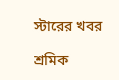স্টারের খবর

শ্রমিক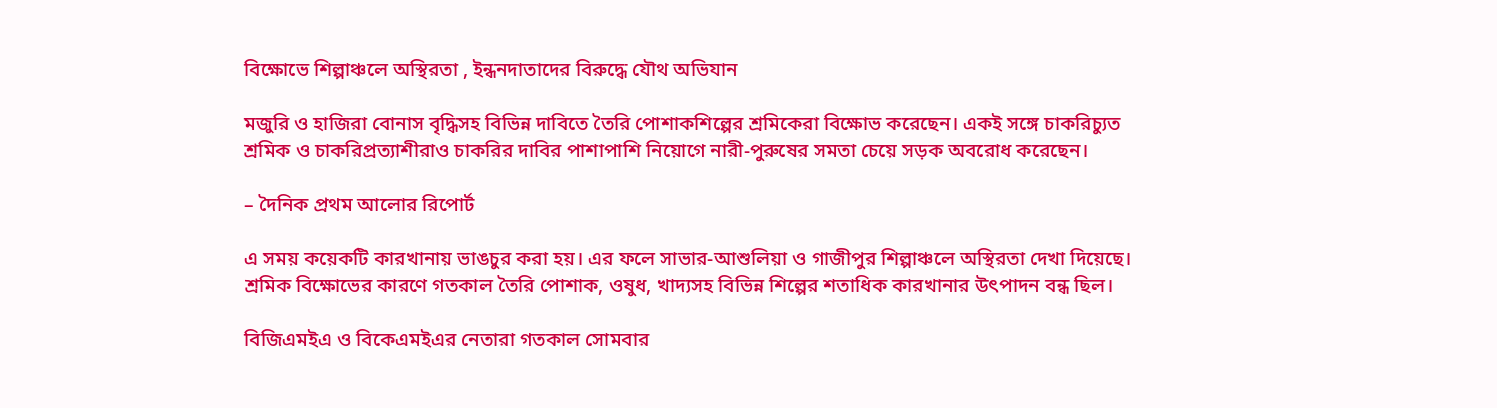বিক্ষোভে শিল্পাঞ্চলে অস্থিরতা , ইন্ধনদাতাদের বিরুদ্ধে যৌথ অভিযান

মজুরি ও হাজিরা বোনাস বৃদ্ধিসহ বিভিন্ন দাবিতে তৈরি পোশাকশিল্পের শ্রমিকেরা বিক্ষোভ করেছেন। একই সঙ্গে চাকরিচ্যুত শ্রমিক ও চাকরিপ্রত্যাশীরাও চাকরির দাবির পাশাপাশি নিয়োগে নারী-পুরুষের সমতা চেয়ে সড়ক অবরোধ করেছেন।

– দৈনিক প্রথম আলোর রিপোর্ট

এ সময় কয়েকটি কারখানায় ভাঙচুর করা হয়। এর ফলে সাভার-আশুলিয়া ও গাজীপুর শিল্পাঞ্চলে অস্থিরতা দেখা দিয়েছে। শ্রমিক বিক্ষোভের কারণে গতকাল তৈরি পোশাক, ওষুধ, খাদ্যসহ বিভিন্ন শিল্পের শতাধিক কারখানার উৎপাদন বন্ধ ছিল।

বিজিএমইএ ও বিকেএমইএর নেতারা গতকাল সোমবার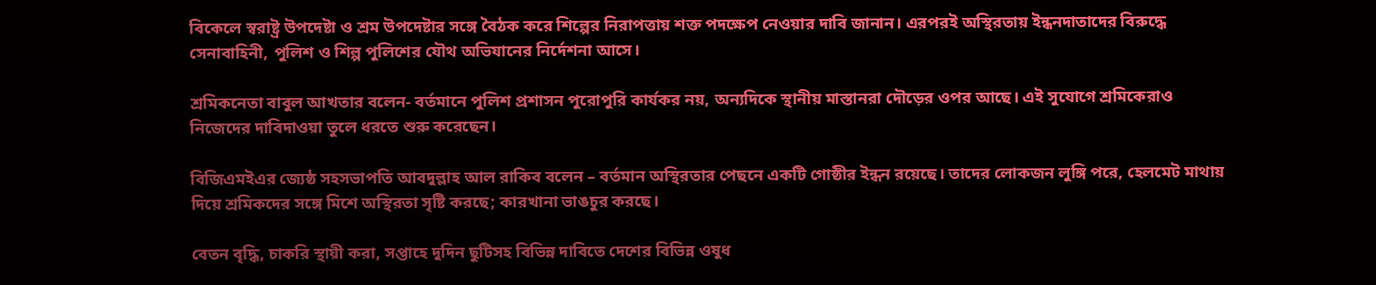বিকেলে স্বরাষ্ট্র উপদেষ্টা ও শ্রম উপদেষ্টার সঙ্গে বৈঠক করে শিল্পের নিরাপত্তায় শক্ত পদক্ষেপ নেওয়ার দাবি জানান। এরপরই অস্থিরতায় ইন্ধনদাতাদের বিরুদ্ধে সেনাবাহিনী, পুলিশ ও শিল্প পুলিশের যৌথ অভিযানের নির্দেশনা আসে।

শ্রমিকনেতা বাবুল আখতার বলেন- বর্তমানে পুলিশ প্রশাসন পুরোপুরি কার্যকর নয়, অন্যদিকে স্থানীয় মাস্তানরা দৌড়ের ওপর আছে। এই সুযোগে শ্রমিকেরাও নিজেদের দাবিদাওয়া তুলে ধরতে শুরু করেছেন।

বিজিএমইএর জ্যেষ্ঠ সহসভাপতি আবদুল্লাহ আল রাকিব বলেন – বর্তমান অস্থিরতার পেছনে একটি গোষ্ঠীর ইন্ধন রয়েছে। তাদের লোকজন লুঙ্গি পরে, হেলমেট মাথায় দিয়ে শ্রমিকদের সঙ্গে মিশে অস্থিরতা সৃষ্টি করছে; কারখানা ভাঙচুর করছে।

বেতন বৃদ্ধি, চাকরি স্থায়ী করা, সপ্তাহে দুদিন ছুটিসহ বিভিন্ন দাবিতে দেশের বিভিন্ন ওষুধ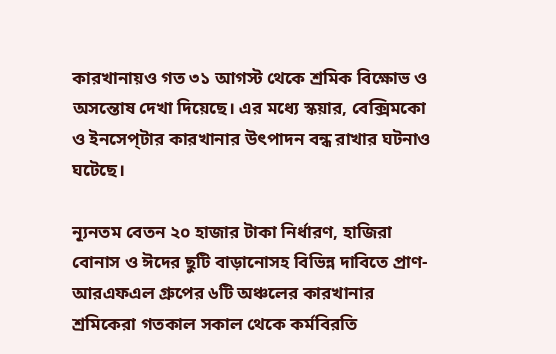কারখানায়ও গত ৩১ আগস্ট থেকে শ্রমিক বিক্ষোভ ও অসন্তোষ দেখা দিয়েছে। এর মধ্যে স্কয়ার, বেক্সিমকো ও ইনসেপ্‌টার কারখানার উৎপাদন বন্ধ রাখার ঘটনাও ঘটেছে।

ন্যূনতম বেতন ২০ হাজার টাকা নির্ধারণ, হাজিরা বোনাস ও ঈদের ছুটি বাড়ানোসহ বিভিন্ন দাবিতে প্রাণ-আরএফএল গ্রুপের ৬টি অঞ্চলের কারখানার শ্রমিকেরা গতকাল সকাল থেকে কর্মবিরতি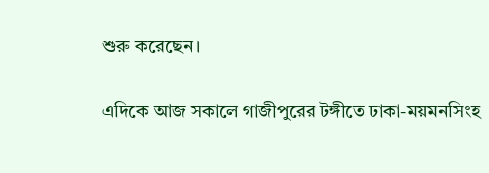শুরু করেছেন।

এদিকে আজ সকালে গাজীপুরের টঙ্গীতে ঢাকা-ময়মনসিংহ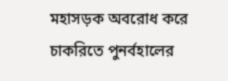মহাসড়ক অবরোধ করে চাকরিতে পুনর্বহালের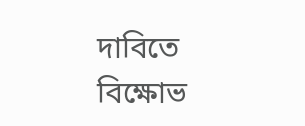দাবিতে বিক্ষোভ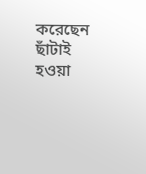করেছেন ছাঁটাই হওয়া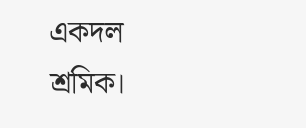একদল শ্রমিক।